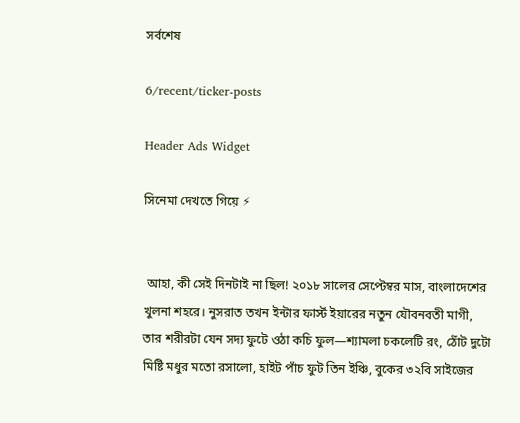সর্বশেষ

6/recent/ticker-posts

Header Ads Widget

সিনেমা দেখতে গিয়ে ⚡


 আহা, কী সেই দিনটাই না ছিল! ২০১৮ সালের সেপ্টেম্বর মাস, বাংলাদেশের খুলনা শহরে। নুসরাত তখন ইন্টার ফার্স্ট ইয়ারের নতুন যৌবনবতী মাগী, তার শরীরটা যেন সদ্য ফুটে ওঠা কচি ফুল—শ্যামলা চকলেটি রং, ঠোঁট দুটো মিষ্টি মধুর মতো রসালো, হাইট পাঁচ ফুট তিন ইঞ্চি, বুকের ৩২বি সাইজের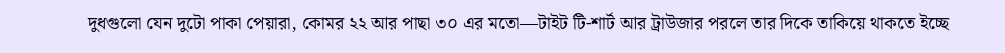দুধগুলো যেন দুটো পাকা পেয়ারা, কোমর ২২ আর পাছা ৩০ এর মতো—টাইট টি-শার্ট আর ট্রাউজার পরলে তার দিকে তাকিয়ে থাকতে ইচ্ছে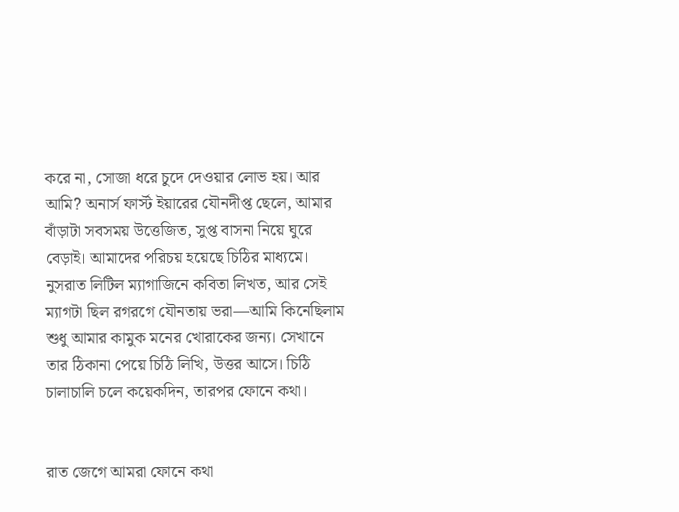করে না, সোজা ধরে চুদে দেওয়ার লোভ হয়। আর আমি? অনার্স ফার্স্ট ইয়ারের যৌনদীপ্ত ছেলে, আমার বাঁড়াটা সবসময় উত্তেজিত, সুপ্ত বাসনা নিয়ে ঘুরে বেড়াই। আমাদের পরিচয় হয়েছে চিঠির মাধ্যমে। নুসরাত লিটিল ম্যাগাজিনে কবিতা লিখত, আর সেই ম্যাগটা ছিল রগরগে যৌনতায় ভরা—আমি কিনেছিলাম শুধু আমার কামুক মনের খোরাকের জন্য। সেখানে তার ঠিকানা পেয়ে চিঠি লিখি, উত্তর আসে। চিঠি চালাচালি চলে কয়েকদিন, তারপর ফোনে কথা।


রাত জেগে আমরা ফোনে কথা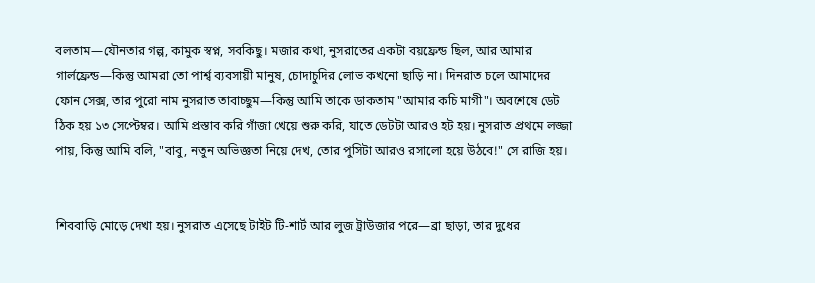বলতাম—যৌনতার গল্প, কামুক স্বপ্ন, সবকিছু। মজার কথা, নুসরাতের একটা বয়ফ্রেন্ড ছিল, আর আমার গার্লফ্রেন্ড—কিন্তু আমরা তো পার্শ্ব ব্যবসায়ী মানুষ, চোদাচুদির লোভ কখনো ছাড়ি না। দিনরাত চলে আমাদের ফোন সেক্স, তার পুরো নাম নুসরাত তাবাচ্ছুম—কিন্তু আমি তাকে ডাকতাম "আমার কচি মাগী"। অবশেষে ডেট ঠিক হয় ১৩ সেপ্টেম্বর। আমি প্রস্তাব করি গাঁজা খেয়ে শুরু করি, যাতে ডেটটা আরও হট হয়। নুসরাত প্রথমে লজ্জা পায়, কিন্তু আমি বলি, "বাবু, নতুন অভিজ্ঞতা নিয়ে দেখ, তোর পুসিটা আরও রসালো হয়ে উঠবে!" সে রাজি হয়।


শিববাড়ি মোড়ে দেখা হয়। নুসরাত এসেছে টাইট টি-শার্ট আর লুজ ট্রাউজার পরে—ব্রা ছাড়া, তার দুধের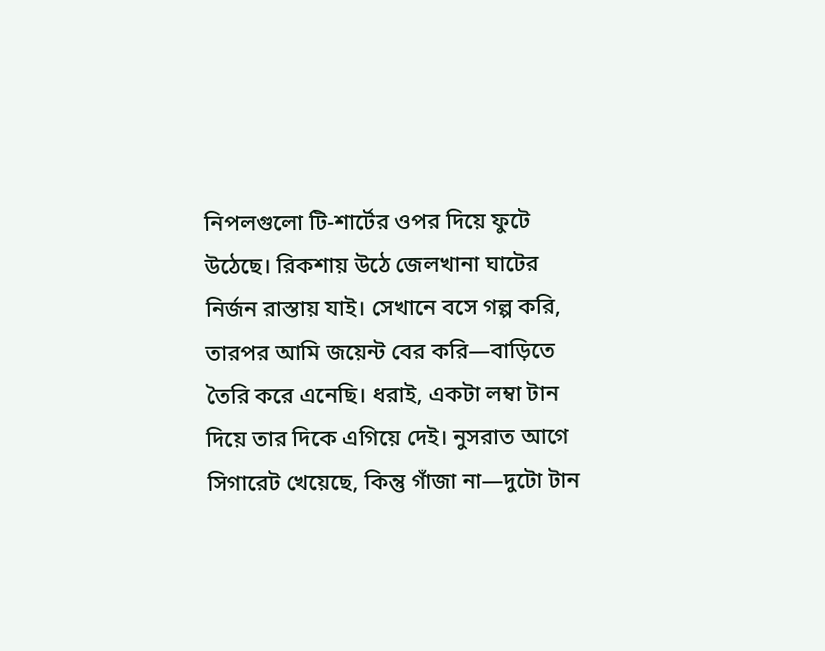নিপলগুলো টি-শার্টের ওপর দিয়ে ফুটে উঠেছে। রিকশায় উঠে জেলখানা ঘাটের নির্জন রাস্তায় যাই। সেখানে বসে গল্প করি, তারপর আমি জয়েন্ট বের করি—বাড়িতে তৈরি করে এনেছি। ধরাই, একটা লম্বা টান দিয়ে তার দিকে এগিয়ে দেই। নুসরাত আগে সিগারেট খেয়েছে, কিন্তু গাঁজা না—দুটো টান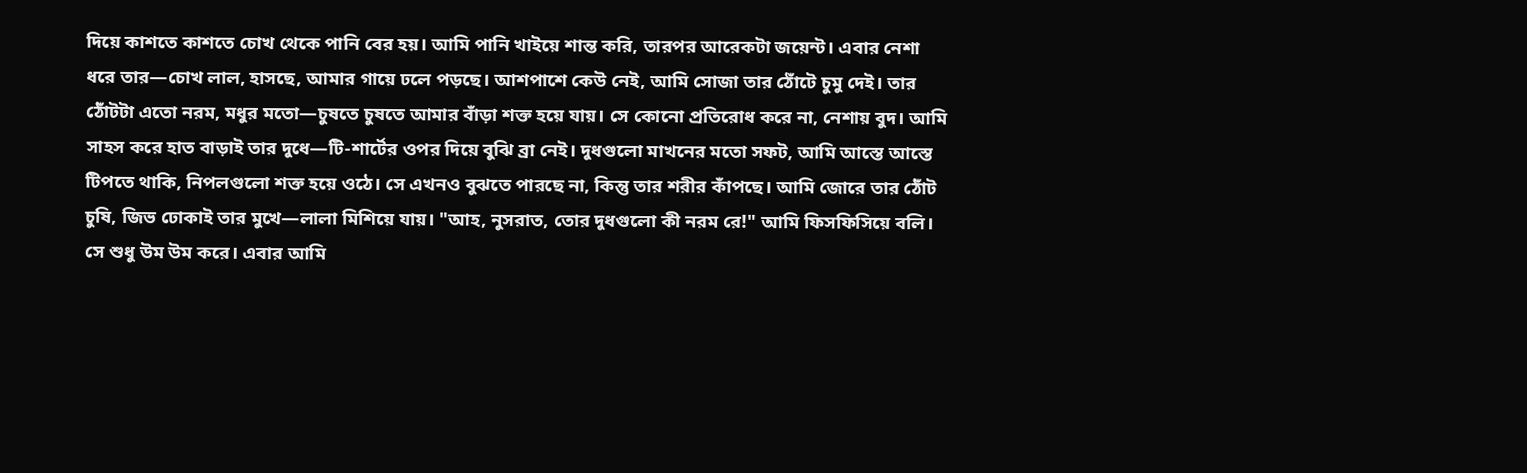দিয়ে কাশতে কাশতে চোখ থেকে পানি বের হয়। আমি পানি খাইয়ে শান্ত করি, তারপর আরেকটা জয়েন্ট। এবার নেশা ধরে তার—চোখ লাল, হাসছে, আমার গায়ে ঢলে পড়ছে। আশপাশে কেউ নেই, আমি সোজা তার ঠোঁটে চুমু দেই। তার ঠোঁটটা এতো নরম, মধুর মতো—চুষতে চুষতে আমার বাঁড়া শক্ত হয়ে যায়। সে কোনো প্রতিরোধ করে না, নেশায় বুদ। আমি সাহস করে হাত বাড়াই তার দুধে—টি-শার্টের ওপর দিয়ে বুঝি ব্রা নেই। দুধগুলো মাখনের মতো সফট, আমি আস্তে আস্তে টিপতে থাকি, নিপলগুলো শক্ত হয়ে ওঠে। সে এখনও বুঝতে পারছে না, কিন্তু তার শরীর কাঁপছে। আমি জোরে তার ঠোঁট চুষি, জিভ ঢোকাই তার মুখে—লালা মিশিয়ে যায়। "আহ, নুসরাত, তোর দুধগুলো কী নরম রে!" আমি ফিসফিসিয়ে বলি। সে শুধু উম উম করে। এবার আমি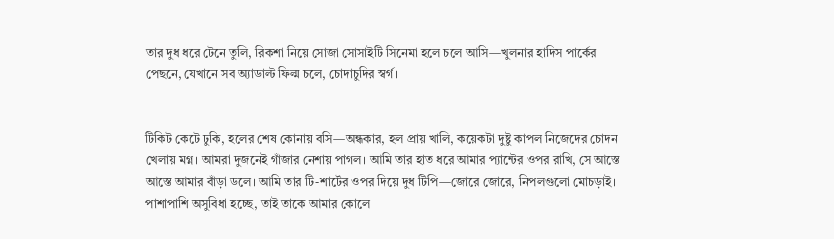তার দুধ ধরে টেনে তুলি, রিকশা নিয়ে সোজা সোসাইটি সিনেমা হলে চলে আসি—খুলনার হাদিস পার্কের পেছনে, যেখানে সব অ্যাডাল্ট ফিল্ম চলে, চোদাচুদির স্বর্গ।


টিকিট কেটে ঢুকি, হলের শেষ কোনায় বসি—অন্ধকার, হল প্রায় খালি, কয়েকটা দুষ্টু কাপল নিজেদের চোদন খেলায় মগ্ন। আমরা দুজনেই গাঁজার নেশায় পাগল। আমি তার হাত ধরে আমার প্যান্টের ওপর রাখি, সে আস্তে আস্তে আমার বাঁড়া ডলে। আমি তার টি-শার্টের ওপর দিয়ে দুধ টিপি—জোরে জোরে, নিপলগুলো মোচড়াই। পাশাপাশি অসুবিধা হচ্ছে, তাই তাকে আমার কোলে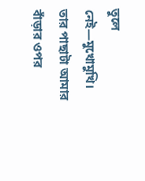তুলে নেই—মুখোমুখি। তার পাছাটা আমার বাঁড়ার ওপর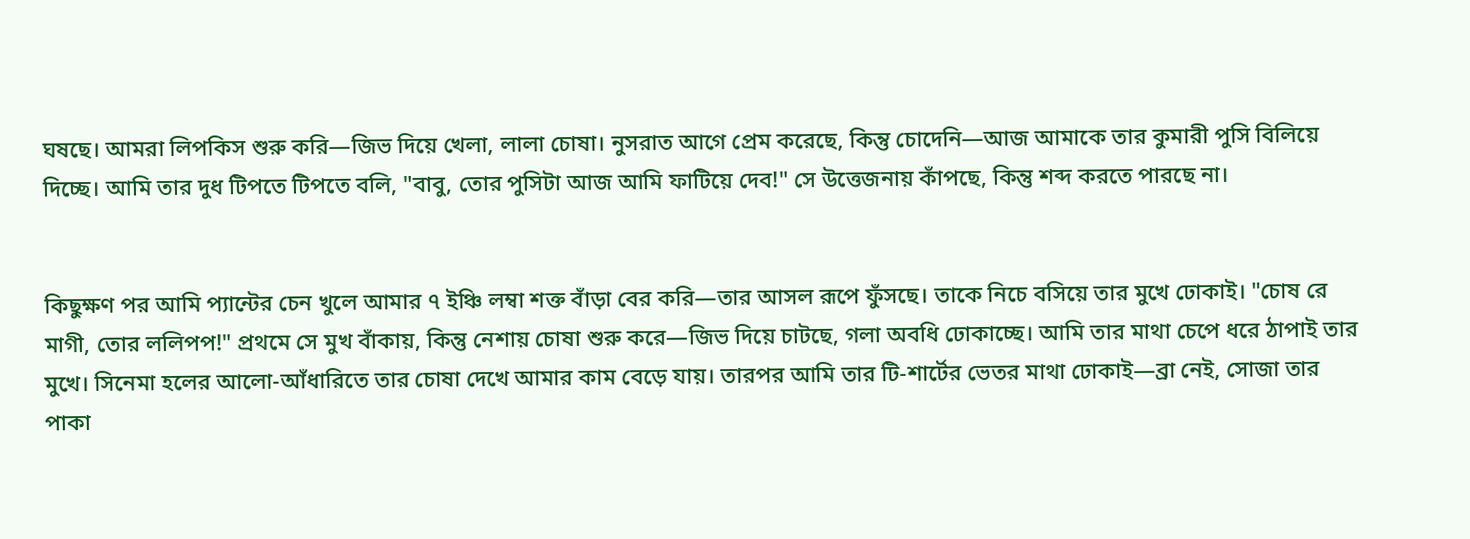ঘষছে। আমরা লিপকিস শুরু করি—জিভ দিয়ে খেলা, লালা চোষা। নুসরাত আগে প্রেম করেছে, কিন্তু চোদেনি—আজ আমাকে তার কুমারী পুসি বিলিয়ে দিচ্ছে। আমি তার দুধ টিপতে টিপতে বলি, "বাবু, তোর পুসিটা আজ আমি ফাটিয়ে দেব!" সে উত্তেজনায় কাঁপছে, কিন্তু শব্দ করতে পারছে না।


কিছুক্ষণ পর আমি প্যান্টের চেন খুলে আমার ৭ ইঞ্চি লম্বা শক্ত বাঁড়া বের করি—তার আসল রূপে ফুঁসছে। তাকে নিচে বসিয়ে তার মুখে ঢোকাই। "চোষ রে মাগী, তোর ললিপপ!" প্রথমে সে মুখ বাঁকায়, কিন্তু নেশায় চোষা শুরু করে—জিভ দিয়ে চাটছে, গলা অবধি ঢোকাচ্ছে। আমি তার মাথা চেপে ধরে ঠাপাই তার মুখে। সিনেমা হলের আলো-আঁধারিতে তার চোষা দেখে আমার কাম বেড়ে যায়। তারপর আমি তার টি-শার্টের ভেতর মাথা ঢোকাই—ব্রা নেই, সোজা তার পাকা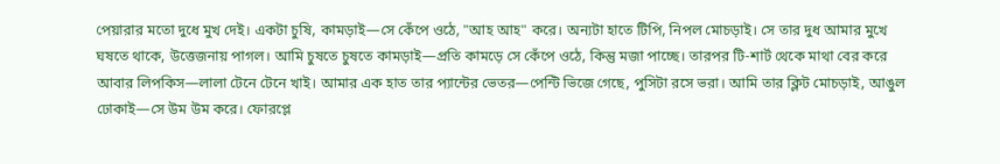পেয়ারার মতো দুধে মুখ দেই। একটা চুষি, কামড়াই—সে কেঁপে ওঠে, "আহ আহ" করে। অন্যটা হাতে টিপি, নিপল মোচড়াই। সে তার দুধ আমার মুখে ঘষতে থাকে, উত্তেজনায় পাগল। আমি চুষতে চুষতে কামড়াই—প্রতি কামড়ে সে কেঁপে ওঠে, কিন্তু মজা পাচ্ছে। তারপর টি-শার্ট থেকে মাথা বের করে আবার লিপকিস—লালা টেনে টেনে খাই। আমার এক হাত তার প্যান্টের ভেতর—পেন্টি ভিজে গেছে, পুসিটা রসে ভরা। আমি তার ক্লিট মোচড়াই, আঙুল ঢোকাই—সে উম উম করে। ফোরপ্লে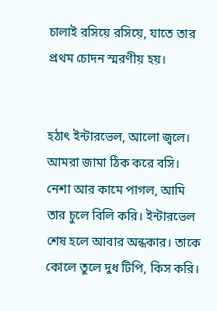চালাই রসিয়ে রসিয়ে, যাতে তার প্রথম চোদন স্মরণীয় হয়।


হঠাৎ ইন্টারভেল, আলো জ্বলে। আমরা জামা ঠিক করে বসি। নেশা আর কামে পাগল, আমি তার চুলে বিলি করি। ইন্টারভেল শেষ হলে আবার অন্ধকার। তাকে কোলে তুলে দুধ টিপি, কিস করি।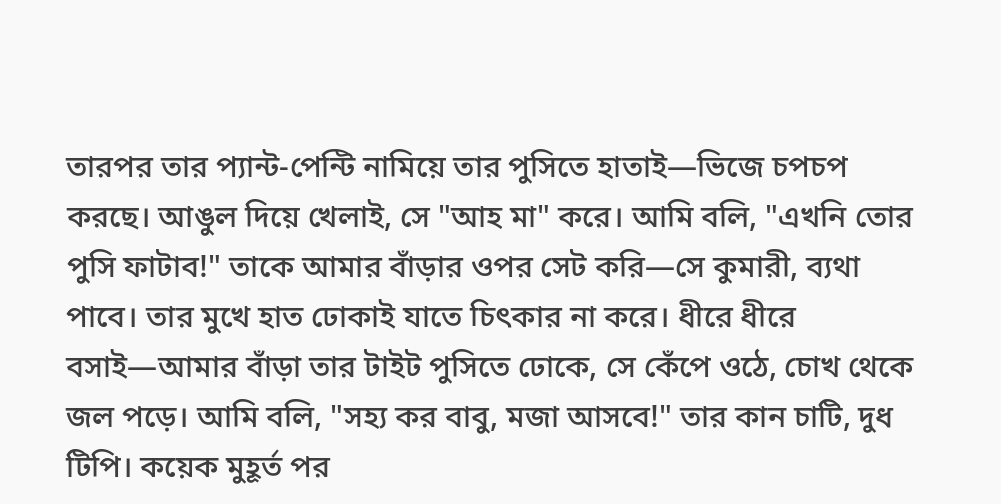তারপর তার প্যান্ট-পেন্টি নামিয়ে তার পুসিতে হাতাই—ভিজে চপচপ করছে। আঙুল দিয়ে খেলাই, সে "আহ মা" করে। আমি বলি, "এখনি তোর পুসি ফাটাব!" তাকে আমার বাঁড়ার ওপর সেট করি—সে কুমারী, ব্যথা পাবে। তার মুখে হাত ঢোকাই যাতে চিৎকার না করে। ধীরে ধীরে বসাই—আমার বাঁড়া তার টাইট পুসিতে ঢোকে, সে কেঁপে ওঠে, চোখ থেকে জল পড়ে। আমি বলি, "সহ্য কর বাবু, মজা আসবে!" তার কান চাটি, দুধ টিপি। কয়েক মুহূর্ত পর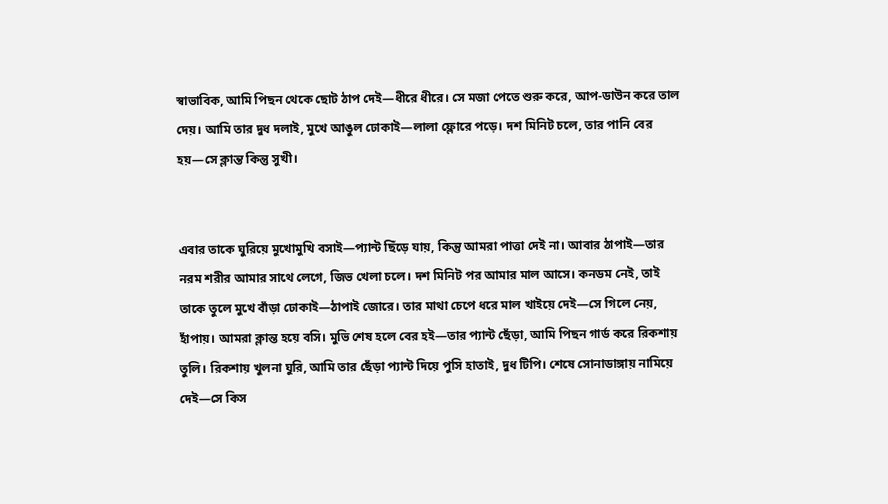স্বাভাবিক, আমি পিছন থেকে ছোট ঠাপ দেই—ধীরে ধীরে। সে মজা পেতে শুরু করে, আপ-ডাউন করে তাল দেয়। আমি তার দুধ দলাই, মুখে আঙুল ঢোকাই—লালা ফ্লোরে পড়ে। দশ মিনিট চলে, তার পানি বের হয়—সে ক্লান্ত কিন্তু সুখী।


এবার তাকে ঘুরিয়ে মুখোমুখি বসাই—প্যান্ট ছিঁড়ে যায়, কিন্তু আমরা পাত্তা দেই না। আবার ঠাপাই—তার নরম শরীর আমার সাথে লেগে, জিভ খেলা চলে। দশ মিনিট পর আমার মাল আসে। কনডম নেই, তাই তাকে তুলে মুখে বাঁড়া ঢোকাই—ঠাপাই জোরে। তার মাথা চেপে ধরে মাল খাইয়ে দেই—সে গিলে নেয়, হাঁপায়। আমরা ক্লান্ত হয়ে বসি। মুভি শেষ হলে বের হই—তার প্যান্ট ছেঁড়া, আমি পিছন গার্ড করে রিকশায় তুলি। রিকশায় খুলনা ঘুরি, আমি তার ছেঁড়া প্যান্ট দিয়ে পুসি হাতাই, দুধ টিপি। শেষে সোনাডাঙ্গায় নামিয়ে দেই—সে কিস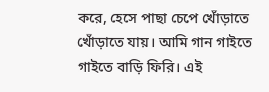করে, হেসে পাছা চেপে খোঁড়াতে খোঁড়াতে যায়। আমি গান গাইতে গাইতে বাড়ি ফিরি। এই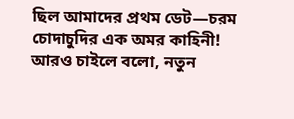ছিল আমাদের প্রথম ডেট—চরম চোদাচুদির এক অমর কাহিনী! আরও চাইলে বলো, নতুন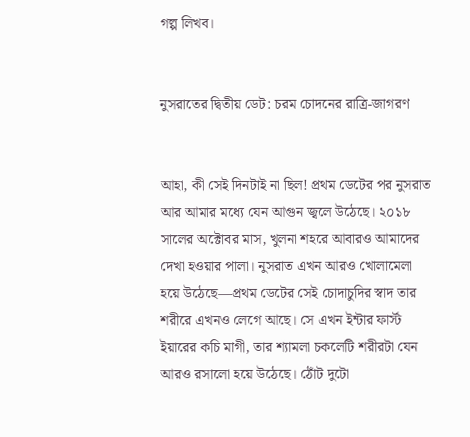গল্প লিখব।


নুসরাতের দ্বিতীয় ডেট: চরম চোদনের রাত্রি-জাগরণ


আহা, কী সেই দিনটাই না ছিল! প্রথম ডেটের পর নুসরাত আর আমার মধ্যে যেন আগুন জ্বলে উঠেছে। ২০১৮ সালের অক্টোবর মাস, খুলনা শহরে আবারও আমাদের দেখা হওয়ার পালা। নুসরাত এখন আরও খোলামেলা হয়ে উঠেছে—প্রথম ডেটের সেই চোদাচুদির স্বাদ তার শরীরে এখনও লেগে আছে। সে এখন ইন্টার ফার্স্ট ইয়ারের কচি মাগী, তার শ্যামলা চকলেটি শরীরটা যেন আরও রসালো হয়ে উঠেছে। ঠোঁট দুটো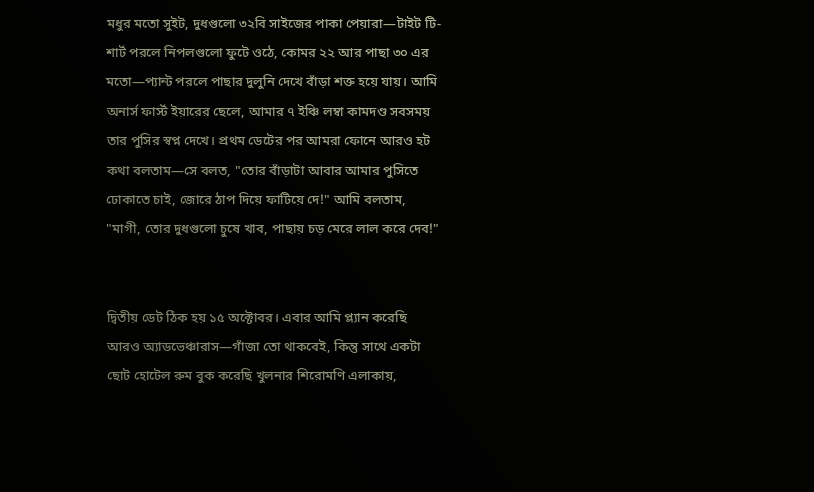মধুর মতো সুইট, দুধগুলো ৩২বি সাইজের পাকা পেয়ারা—টাইট টি-শার্ট পরলে নিপলগুলো ফুটে ওঠে, কোমর ২২ আর পাছা ৩০ এর মতো—প্যান্ট পরলে পাছার দুলুনি দেখে বাঁড়া শক্ত হয়ে যায়। আমি অনার্স ফার্স্ট ইয়ারের ছেলে, আমার ৭ ইঞ্চি লম্বা কামদণ্ড সবসময় তার পুসির স্বপ্ন দেখে। প্রথম ডেটের পর আমরা ফোনে আরও হট কথা বলতাম—সে বলত, "তোর বাঁড়াটা আবার আমার পুসিতে ঢোকাতে চাই, জোরে ঠাপ দিয়ে ফাটিয়ে দে!" আমি বলতাম, "মাগী, তোর দুধগুলো চুষে খাব, পাছায় চড় মেরে লাল করে দেব!"


দ্বিতীয় ডেট ঠিক হয় ১৫ অক্টোবর। এবার আমি প্ল্যান করেছি আরও অ্যাডভেঞ্চারাস—গাঁজা তো থাকবেই, কিন্তু সাথে একটা ছোট হোটেল রুম বুক করেছি খুলনার শিরোমণি এলাকায়,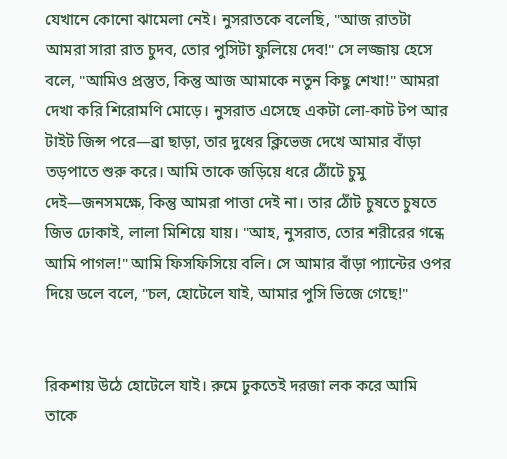যেখানে কোনো ঝামেলা নেই। নুসরাতকে বলেছি, "আজ রাতটা আমরা সারা রাত চুদব, তোর পুসিটা ফুলিয়ে দেব!" সে লজ্জায় হেসে বলে, "আমিও প্রস্তুত, কিন্তু আজ আমাকে নতুন কিছু শেখা!" আমরা দেখা করি শিরোমণি মোড়ে। নুসরাত এসেছে একটা লো-কাট টপ আর টাইট জিন্স পরে—ব্রা ছাড়া, তার দুধের ক্লিভেজ দেখে আমার বাঁড়া তড়পাতে শুরু করে। আমি তাকে জড়িয়ে ধরে ঠোঁটে চুমু দেই—জনসমক্ষে, কিন্তু আমরা পাত্তা দেই না। তার ঠোঁট চুষতে চুষতে জিভ ঢোকাই, লালা মিশিয়ে যায়। "আহ, নুসরাত, তোর শরীরের গন্ধে আমি পাগল!" আমি ফিসফিসিয়ে বলি। সে আমার বাঁড়া প্যান্টের ওপর দিয়ে ডলে বলে, "চল, হোটেলে যাই, আমার পুসি ভিজে গেছে!"


রিকশায় উঠে হোটেলে যাই। রুমে ঢুকতেই দরজা লক করে আমি তাকে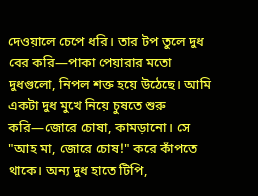দেওয়ালে চেপে ধরি। তার টপ তুলে দুধ বের করি—পাকা পেয়ারার মতো দুধগুলো, নিপল শক্ত হয়ে উঠেছে। আমি একটা দুধ মুখে নিয়ে চুষতে শুরু করি—জোরে চোষা, কামড়ানো। সে "আহ মা, জোরে চোষ!" করে কাঁপতে থাকে। অন্য দুধ হাতে টিপি,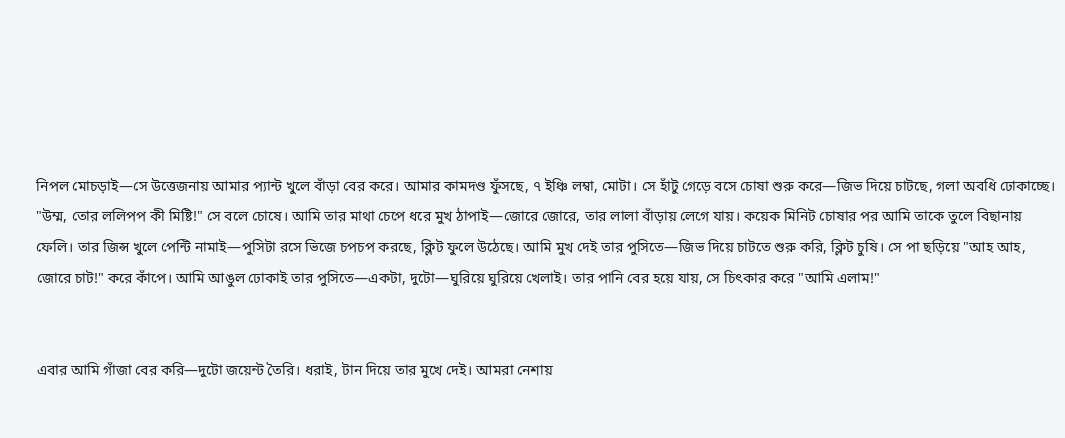নিপল মোচড়াই—সে উত্তেজনায় আমার প্যান্ট খুলে বাঁড়া বের করে। আমার কামদণ্ড ফুঁসছে, ৭ ইঞ্চি লম্বা, মোটা। সে হাঁটু গেড়ে বসে চোষা শুরু করে—জিভ দিয়ে চাটছে, গলা অবধি ঢোকাচ্ছে। "উম্ম, তোর ললিপপ কী মিষ্টি!" সে বলে চোষে। আমি তার মাথা চেপে ধরে মুখ ঠাপাই—জোরে জোরে, তার লালা বাঁড়ায় লেগে যায়। কয়েক মিনিট চোষার পর আমি তাকে তুলে বিছানায় ফেলি। তার জিন্স খুলে পেন্টি নামাই—পুসিটা রসে ভিজে চপচপ করছে, ক্লিট ফুলে উঠেছে। আমি মুখ দেই তার পুসিতে—জিভ দিয়ে চাটতে শুরু করি, ক্লিট চুষি। সে পা ছড়িয়ে "আহ আহ, জোরে চাট!" করে কাঁপে। আমি আঙুল ঢোকাই তার পুসিতে—একটা, দুটো—ঘুরিয়ে ঘুরিয়ে খেলাই। তার পানি বের হয়ে যায়, সে চিৎকার করে "আমি এলাম!"


এবার আমি গাঁজা বের করি—দুটো জয়েন্ট তৈরি। ধরাই, টান দিয়ে তার মুখে দেই। আমরা নেশায়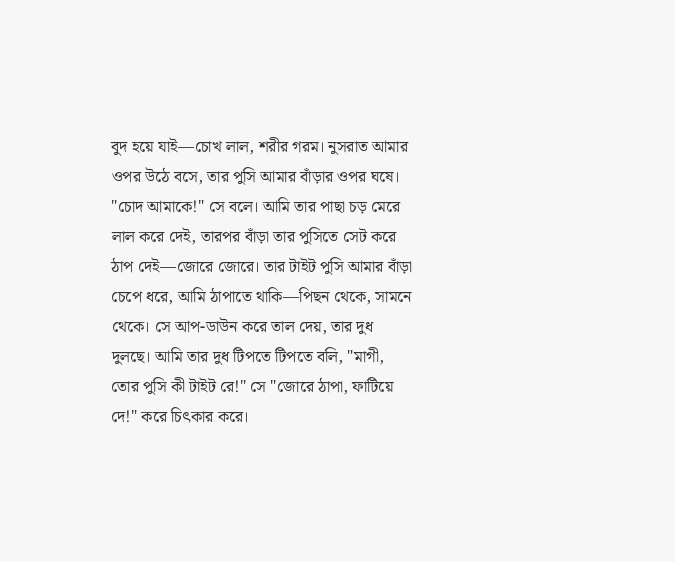বুদ হয়ে যাই—চোখ লাল, শরীর গরম। নুসরাত আমার ওপর উঠে বসে, তার পুসি আমার বাঁড়ার ওপর ঘষে। "চোদ আমাকে!" সে বলে। আমি তার পাছা চড় মেরে লাল করে দেই, তারপর বাঁড়া তার পুসিতে সেট করে ঠাপ দেই—জোরে জোরে। তার টাইট পুসি আমার বাঁড়া চেপে ধরে, আমি ঠাপাতে থাকি—পিছন থেকে, সামনে থেকে। সে আপ-ডাউন করে তাল দেয়, তার দুধ দুলছে। আমি তার দুধ টিপতে টিপতে বলি, "মাগী, তোর পুসি কী টাইট রে!" সে "জোরে ঠাপা, ফাটিয়ে দে!" করে চিৎকার করে।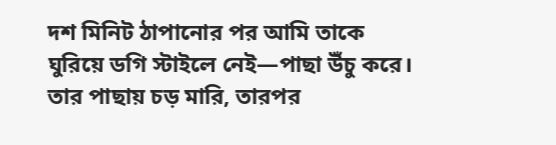দশ মিনিট ঠাপানোর পর আমি তাকে ঘুরিয়ে ডগি স্টাইলে নেই—পাছা উঁচু করে। তার পাছায় চড় মারি, তারপর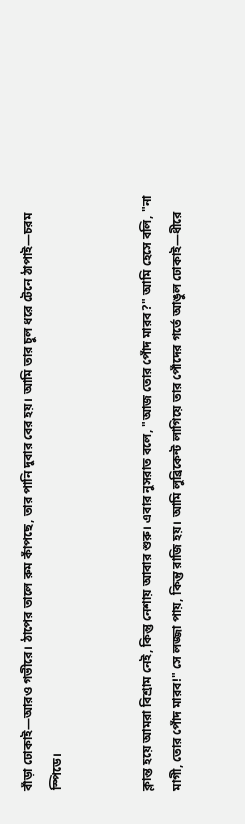বাঁড়া ঢোকাই—আরও গভীরে। ঠাপের তালে রুম কাঁপছে, তার পানি দুবার বের হয়। আমি তার চুল ধরে টেনে ঠাপাই—চরম স্পিডে।


ক্লান্ত হয়ে আমরা বিশ্রাম নেই, কিন্তু নেশায় আবার শুরু। এবার নুসরাত বলে, "আজ তোর পোঁদ মারব?" আমি হেসে বলি, "না মাগী, তোর পোঁদ মারব!" সে লজ্জা পায়, কিন্তু রাজি হয়। আমি লুব্রিকেন্ট লাগিয়ে তার পোঁদের গর্তে আঙুল ঢোকাই—ধীরে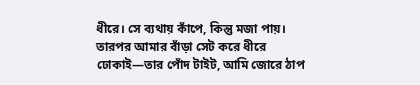ধীরে। সে ব্যথায় কাঁপে, কিন্তু মজা পায়। তারপর আমার বাঁড়া সেট করে ধীরে ঢোকাই—তার পোঁদ টাইট, আমি জোরে ঠাপ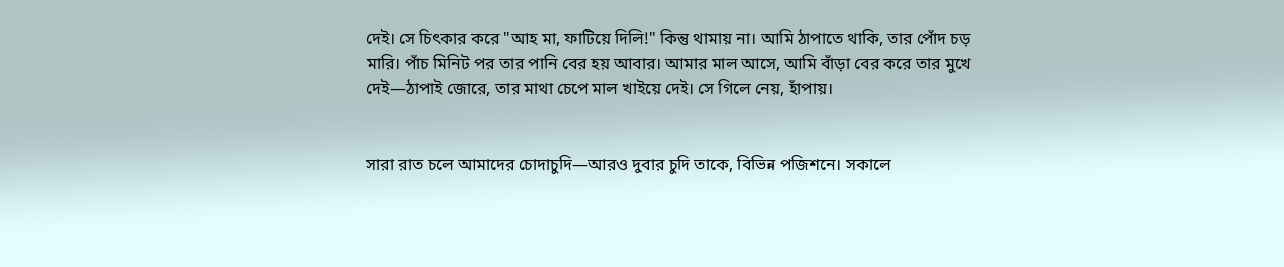দেই। সে চিৎকার করে "আহ মা, ফাটিয়ে দিলি!" কিন্তু থামায় না। আমি ঠাপাতে থাকি, তার পোঁদ চড় মারি। পাঁচ মিনিট পর তার পানি বের হয় আবার। আমার মাল আসে, আমি বাঁড়া বের করে তার মুখে দেই—ঠাপাই জোরে, তার মাথা চেপে মাল খাইয়ে দেই। সে গিলে নেয়, হাঁপায়।


সারা রাত চলে আমাদের চোদাচুদি—আরও দুবার চুদি তাকে, বিভিন্ন পজিশনে। সকালে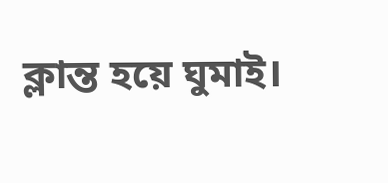ক্লান্ত হয়ে ঘুমাই।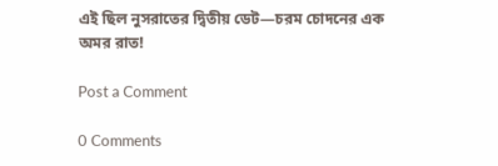এই ছিল নুসরাতের দ্বিতীয় ডেট—চরম চোদনের এক অমর রাত!

Post a Comment

0 Comments